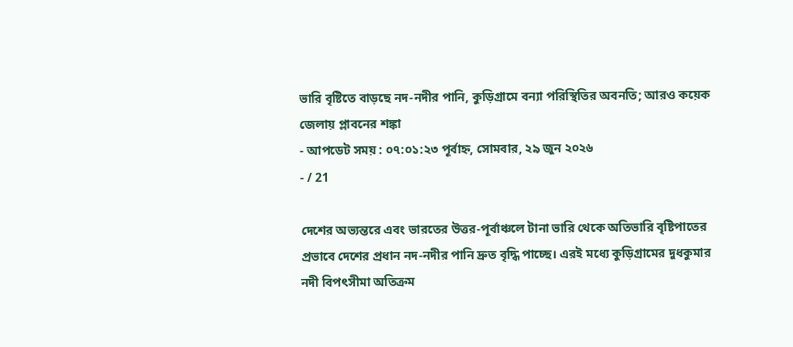ভারি বৃষ্টিতে বাড়ছে নদ-নদীর পানি, কুড়িগ্রামে বন্যা পরিস্থিতির অবনতি; আরও কয়েক জেলায় প্লাবনের শঙ্কা
- আপডেট সময় : ০৭:০১:২৩ পূর্বাহ্ন, সোমবার, ২৯ জুন ২০২৬
- / 21

দেশের অভ্যন্তরে এবং ভারতের উত্তর-পূর্বাঞ্চলে টানা ভারি থেকে অতিভারি বৃষ্টিপাতের প্রভাবে দেশের প্রধান নদ-নদীর পানি দ্রুত বৃদ্ধি পাচ্ছে। এরই মধ্যে কুড়িগ্রামের দুধকুমার নদী বিপৎসীমা অতিক্রম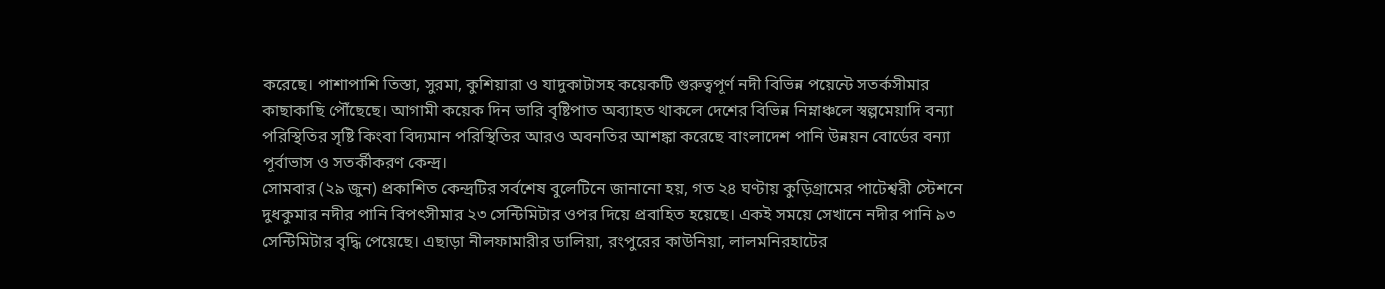করেছে। পাশাপাশি তিস্তা, সুরমা, কুশিয়ারা ও যাদুকাটাসহ কয়েকটি গুরুত্বপূর্ণ নদী বিভিন্ন পয়েন্টে সতর্কসীমার কাছাকাছি পৌঁছেছে। আগামী কয়েক দিন ভারি বৃষ্টিপাত অব্যাহত থাকলে দেশের বিভিন্ন নিম্নাঞ্চলে স্বল্পমেয়াদি বন্যা পরিস্থিতির সৃষ্টি কিংবা বিদ্যমান পরিস্থিতির আরও অবনতির আশঙ্কা করেছে বাংলাদেশ পানি উন্নয়ন বোর্ডের বন্যা পূর্বাভাস ও সতর্কীকরণ কেন্দ্র।
সোমবার (২৯ জুন) প্রকাশিত কেন্দ্রটির সর্বশেষ বুলেটিনে জানানো হয়, গত ২৪ ঘণ্টায় কুড়িগ্রামের পাটেশ্বরী স্টেশনে দুধকুমার নদীর পানি বিপৎসীমার ২৩ সেন্টিমিটার ওপর দিয়ে প্রবাহিত হয়েছে। একই সময়ে সেখানে নদীর পানি ৯৩ সেন্টিমিটার বৃদ্ধি পেয়েছে। এছাড়া নীলফামারীর ডালিয়া, রংপুরের কাউনিয়া, লালমনিরহাটের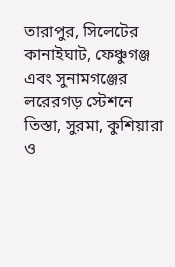তারাপুর, সিলেটের কানাইঘাট, ফেঞ্চুগঞ্জ এবং সুনামগঞ্জের লরেরগড় স্টেশনে তিস্তা, সুরমা, কুশিয়ারা ও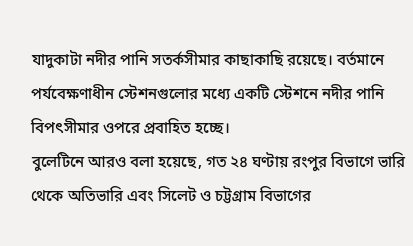যাদুকাটা নদীর পানি সতর্কসীমার কাছাকাছি রয়েছে। বর্তমানে পর্যবেক্ষণাধীন স্টেশনগুলোর মধ্যে একটি স্টেশনে নদীর পানি বিপৎসীমার ওপরে প্রবাহিত হচ্ছে।
বুলেটিনে আরও বলা হয়েছে, গত ২৪ ঘণ্টায় রংপুর বিভাগে ভারি থেকে অতিভারি এবং সিলেট ও চট্টগ্রাম বিভাগের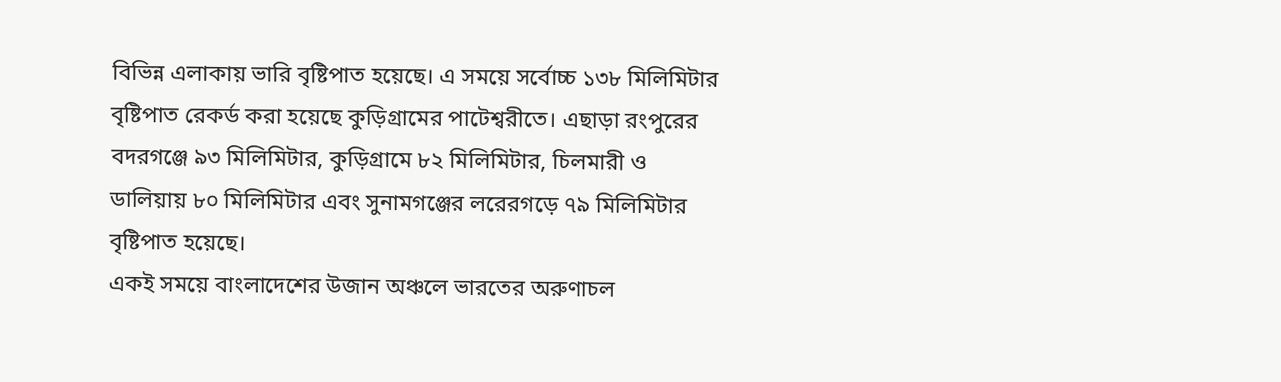বিভিন্ন এলাকায় ভারি বৃষ্টিপাত হয়েছে। এ সময়ে সর্বোচ্চ ১৩৮ মিলিমিটার বৃষ্টিপাত রেকর্ড করা হয়েছে কুড়িগ্রামের পাটেশ্বরীতে। এছাড়া রংপুরের বদরগঞ্জে ৯৩ মিলিমিটার, কুড়িগ্রামে ৮২ মিলিমিটার, চিলমারী ও ডালিয়ায় ৮০ মিলিমিটার এবং সুনামগঞ্জের লরেরগড়ে ৭৯ মিলিমিটার বৃষ্টিপাত হয়েছে।
একই সময়ে বাংলাদেশের উজান অঞ্চলে ভারতের অরুণাচল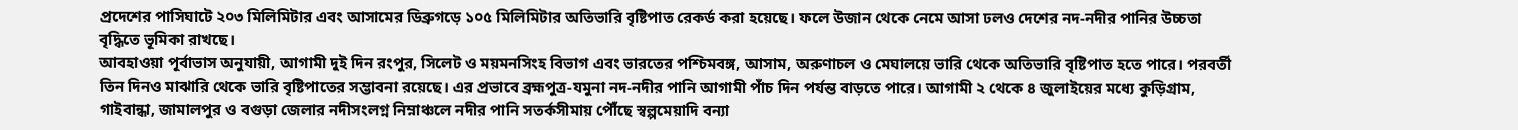প্রদেশের পাসিঘাটে ২০৩ মিলিমিটার এবং আসামের ডিব্রুগড়ে ১০৫ মিলিমিটার অতিভারি বৃষ্টিপাত রেকর্ড করা হয়েছে। ফলে উজান থেকে নেমে আসা ঢলও দেশের নদ-নদীর পানির উচ্চতা বৃদ্ধিতে ভূমিকা রাখছে।
আবহাওয়া পূর্বাভাস অনুযায়ী, আগামী দুই দিন রংপুর, সিলেট ও ময়মনসিংহ বিভাগ এবং ভারতের পশ্চিমবঙ্গ, আসাম, অরুণাচল ও মেঘালয়ে ভারি থেকে অতিভারি বৃষ্টিপাত হতে পারে। পরবর্তী তিন দিনও মাঝারি থেকে ভারি বৃষ্টিপাতের সম্ভাবনা রয়েছে। এর প্রভাবে ব্রহ্মপুত্র-যমুনা নদ-নদীর পানি আগামী পাঁচ দিন পর্যন্ত বাড়তে পারে। আগামী ২ থেকে ৪ জুলাইয়ের মধ্যে কুড়িগ্রাম, গাইবান্ধা, জামালপুর ও বগুড়া জেলার নদীসংলগ্ন নিম্নাঞ্চলে নদীর পানি সতর্কসীমায় পৌঁছে স্বল্পমেয়াদি বন্যা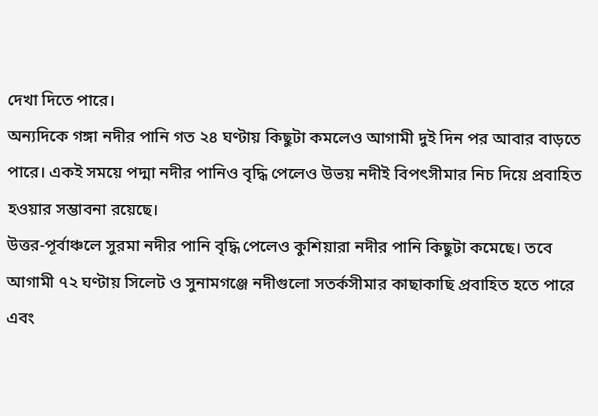দেখা দিতে পারে।
অন্যদিকে গঙ্গা নদীর পানি গত ২৪ ঘণ্টায় কিছুটা কমলেও আগামী দুই দিন পর আবার বাড়তে পারে। একই সময়ে পদ্মা নদীর পানিও বৃদ্ধি পেলেও উভয় নদীই বিপৎসীমার নিচ দিয়ে প্রবাহিত হওয়ার সম্ভাবনা রয়েছে।
উত্তর-পূর্বাঞ্চলে সুরমা নদীর পানি বৃদ্ধি পেলেও কুশিয়ারা নদীর পানি কিছুটা কমেছে। তবে আগামী ৭২ ঘণ্টায় সিলেট ও সুনামগঞ্জে নদীগুলো সতর্কসীমার কাছাকাছি প্রবাহিত হতে পারে এবং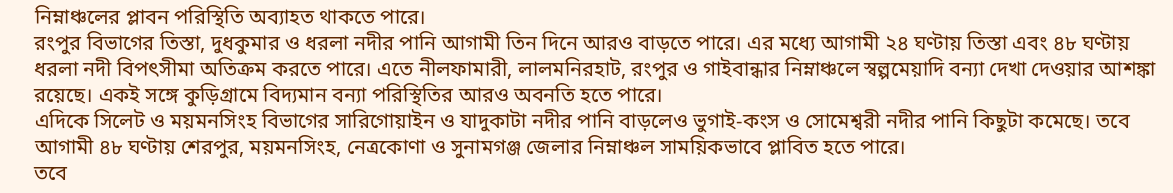নিম্নাঞ্চলের প্লাবন পরিস্থিতি অব্যাহত থাকতে পারে।
রংপুর বিভাগের তিস্তা, দুধকুমার ও ধরলা নদীর পানি আগামী তিন দিনে আরও বাড়তে পারে। এর মধ্যে আগামী ২৪ ঘণ্টায় তিস্তা এবং ৪৮ ঘণ্টায় ধরলা নদী বিপৎসীমা অতিক্রম করতে পারে। এতে নীলফামারী, লালমনিরহাট, রংপুর ও গাইবান্ধার নিম্নাঞ্চলে স্বল্পমেয়াদি বন্যা দেখা দেওয়ার আশঙ্কা রয়েছে। একই সঙ্গে কুড়িগ্রামে বিদ্যমান বন্যা পরিস্থিতির আরও অবনতি হতে পারে।
এদিকে সিলেট ও ময়মনসিংহ বিভাগের সারিগোয়াইন ও যাদুকাটা নদীর পানি বাড়লেও ভুগাই-কংস ও সোমেশ্বরী নদীর পানি কিছুটা কমেছে। তবে আগামী ৪৮ ঘণ্টায় শেরপুর, ময়মনসিংহ, নেত্রকোণা ও সুনামগঞ্জ জেলার নিম্নাঞ্চল সাময়িকভাবে প্লাবিত হতে পারে।
তবে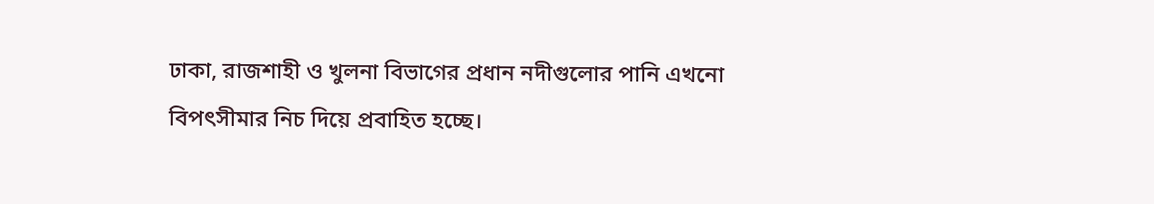ঢাকা, রাজশাহী ও খুলনা বিভাগের প্রধান নদীগুলোর পানি এখনো বিপৎসীমার নিচ দিয়ে প্রবাহিত হচ্ছে।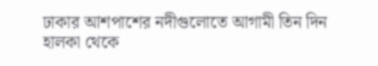ঢাকার আশপাশের নদীগুলোতে আগামী তিন দিন হালকা থেকে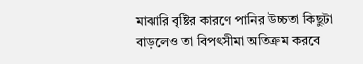মাঝারি বৃষ্টির কারণে পানির উচ্চতা কিছুটা বাড়লেও তা বিপৎসীমা অতিক্রম করবে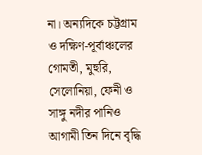না। অন্যদিকে চট্টগ্রাম ও দক্ষিণ-পূর্বাঞ্চলের গোমতী, মুহুরি, সেলোনিয়া, ফেনী ও সাঙ্গু নদীর পানিও আগামী তিন দিনে বৃদ্ধি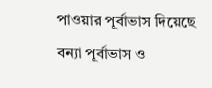পাওয়ার পূর্বাভাস দিয়েছে বন্যা পূর্বাভাস ও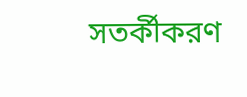সতর্কীকরণ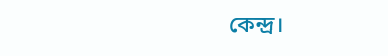কেন্দ্র।